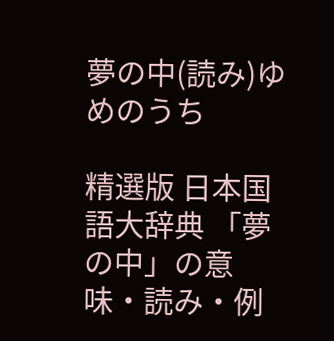夢の中(読み)ゆめのうち

精選版 日本国語大辞典 「夢の中」の意味・読み・例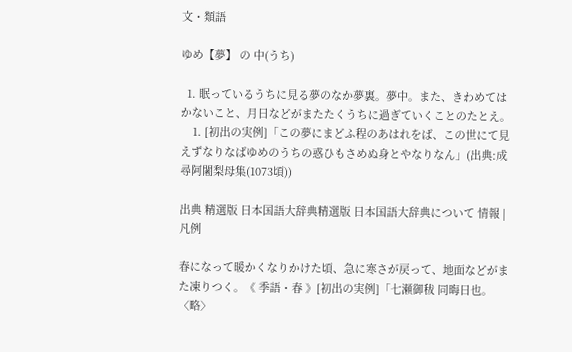文・類語

ゆめ【夢】 の 中(うち)

  1. 眠っているうちに見る夢のなか夢裏。夢中。また、きわめてはかないこと、月日などがまたたくうちに過ぎていくことのたとえ。
    1. [初出の実例]「この夢にまどふ程のあはれをば、この世にて見えずなりなばゆめのうちの惑ひもさめぬ身とやなりなん」(出典:成尋阿闍梨母集(1073頃))

出典 精選版 日本国語大辞典精選版 日本国語大辞典について 情報 | 凡例

春になって暖かくなりかけた頃、急に寒さが戻って、地面などがまた凍りつく。《 季語・春 》[初出の実例]「七瀬御秡 同晦日也。〈略〉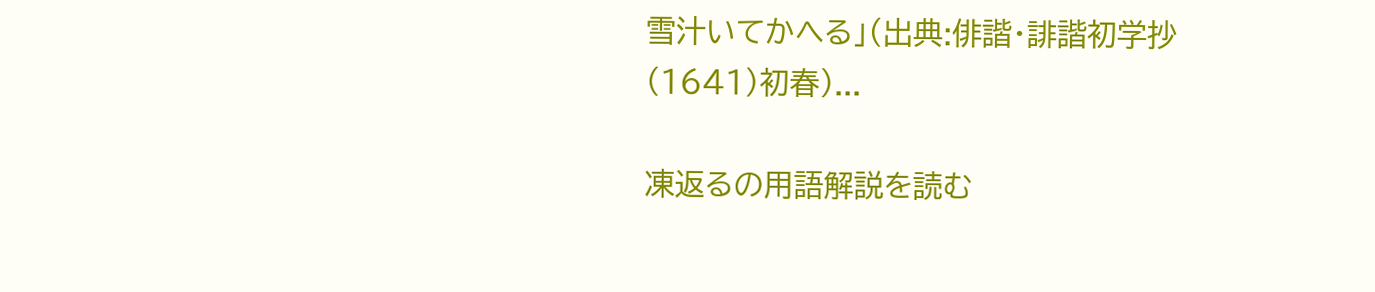雪汁いてかへる」(出典:俳諧・誹諧初学抄(1641)初春)...

凍返るの用語解説を読む